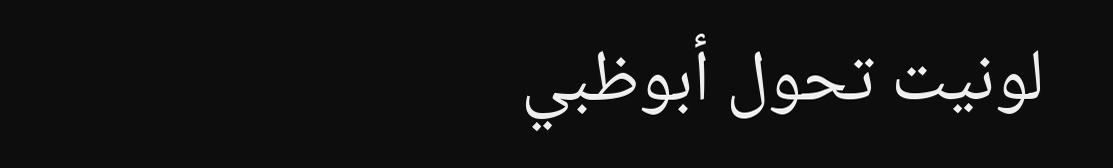لونيت تحول أبوظبي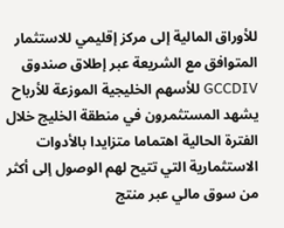للأوراق المالية إلى مركز إقليمي للاستثمار المتوافق مع الشريعة عبر إطلاق صندوق GCCDIV للأسهم الخليجية الموزعة للأرباح
يشهد المستثمرون في منطقة الخليج خلال الفترة الحالية اهتماما متزايدا بالأدوات الاستثمارية التي تتيح لهم الوصول إلى أكثر من سوق مالي عبر منتج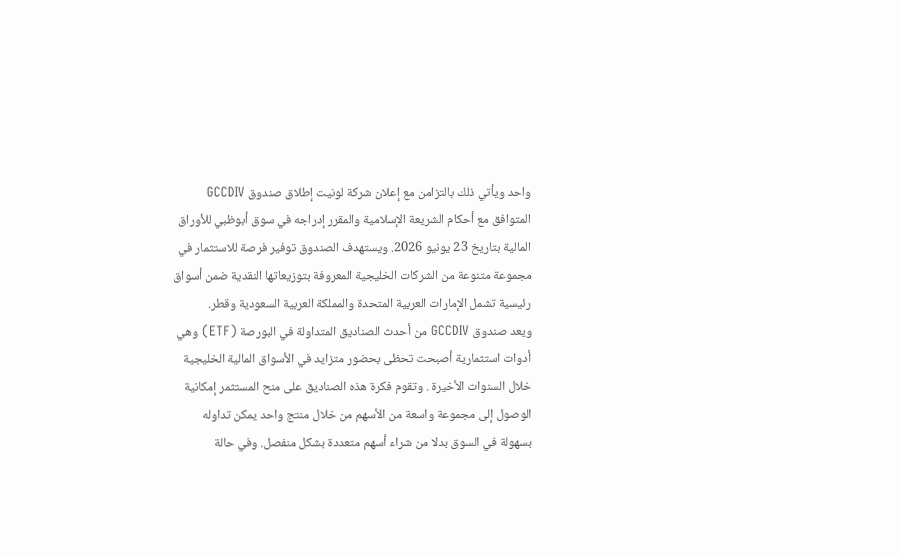واحد ويأتي ذلك بالتزامن مع إعلان شركة لونيت إطلاق صندوق GCCDIV المتوافق مع أحكام الشريعة الإسلامية والمقرر إدراجه في سوق أبوظبي للأوراق المالية بتاريخ 23 يونيو 2026. ويستهدف الصندوق توفير فرصة للاستثمار في مجموعة متنوعة من الشركات الخليجية المعروفة بتوزيعاتها النقدية ضمن أسواق رئيسية تشمل الإمارات العربية المتحدة والمملكة العربية السعودية وقطر.
ويعد صندوق GCCDIV من أحدث الصناديق المتداولة في البورصة (ETF) وهي أدوات استثمارية أصبحت تحظى بحضور متزايد في الأسواق المالية الخليجية خلال السنوات الأخيرة . وتقوم فكرة هذه الصناديق على منح المستثمر إمكانية الوصول إلى مجموعة واسعة من الأسهم من خلال منتج واحد يمكن تداوله بسهولة في السوق بدلا من شراء أسهم متعددة بشكل منفصل. وفي حالة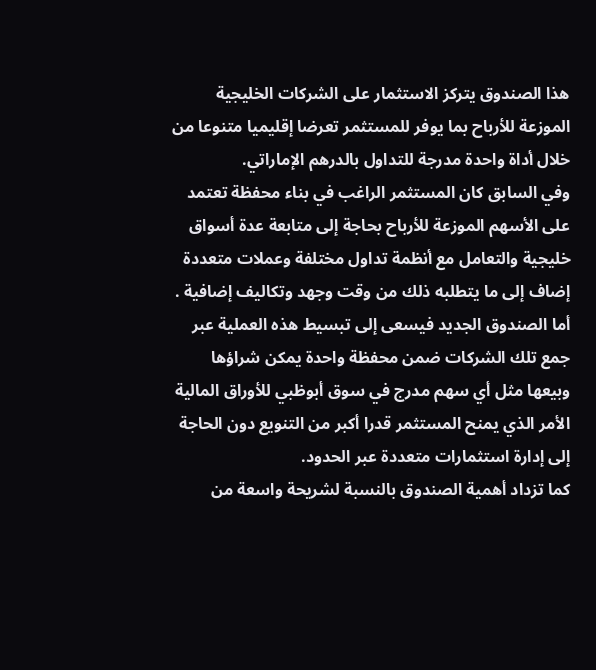هذا الصندوق يتركز الاستثمار على الشركات الخليجية الموزعة للأرباح بما يوفر للمستثمر تعرضا إقليميا متنوعا من خلال أداة واحدة مدرجة للتداول بالدرهم الإماراتي.
وفي السابق كان المستثمر الراغب في بناء محفظة تعتمد على الأسهم الموزعة للأرباح بحاجة إلى متابعة عدة أسواق خليجية والتعامل مع أنظمة تداول مختلفة وعملات متعددة إضاف إلى ما يتطلبه ذلك من وقت وجهد وتكاليف إضافية . أما الصندوق الجديد فيسعى إلى تبسيط هذه العملية عبر جمع تلك الشركات ضمن محفظة واحدة يمكن شراؤها وبيعها مثل أي سهم مدرج في سوق أبوظبي للأوراق المالية الأمر الذي يمنح المستثمر قدرا أكبر من التنويع دون الحاجة إلى إدارة استثمارات متعددة عبر الحدود.
كما تزداد أهمية الصندوق بالنسبة لشريحة واسعة من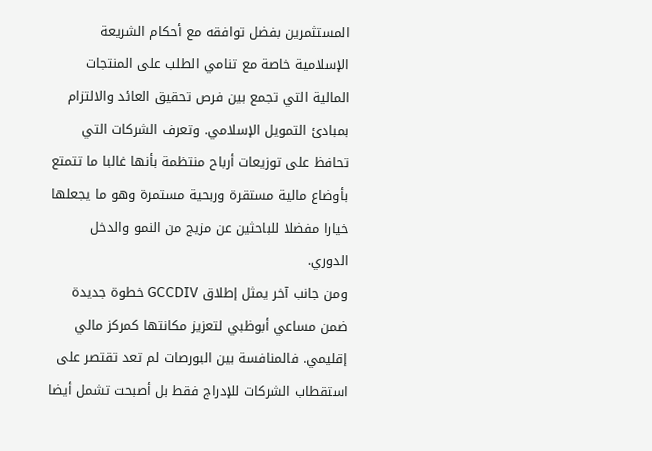المستثمرين بفضل توافقه مع أحكام الشريعة الإسلامية خاصة مع تنامي الطلب على المنتجات المالية التي تجمع بين فرص تحقيق العائد والالتزام بمبادئ التمويل الإسلامي. وتعرف الشركات التي تحافظ على توزيعات أرباح منتظمة بأنها غالبا ما تتمتع بأوضاع مالية مستقرة وربحية مستمرة وهو ما يجعلها خيارا مفضلا للباحثين عن مزيج من النمو والدخل الدوري.
ومن جانب آخر يمثل إطلاق GCCDIV خطوة جديدة ضمن مساعي أبوظبي لتعزيز مكانتها كمركز مالي إقليمي. فالمنافسة بين البورصات لم تعد تقتصر على استقطاب الشركات للإدراج فقط بل أصبحت تشمل أيضا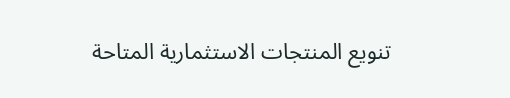تنويع المنتجات الاستثمارية المتاحة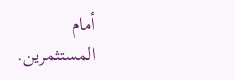أمام المستثمرين.